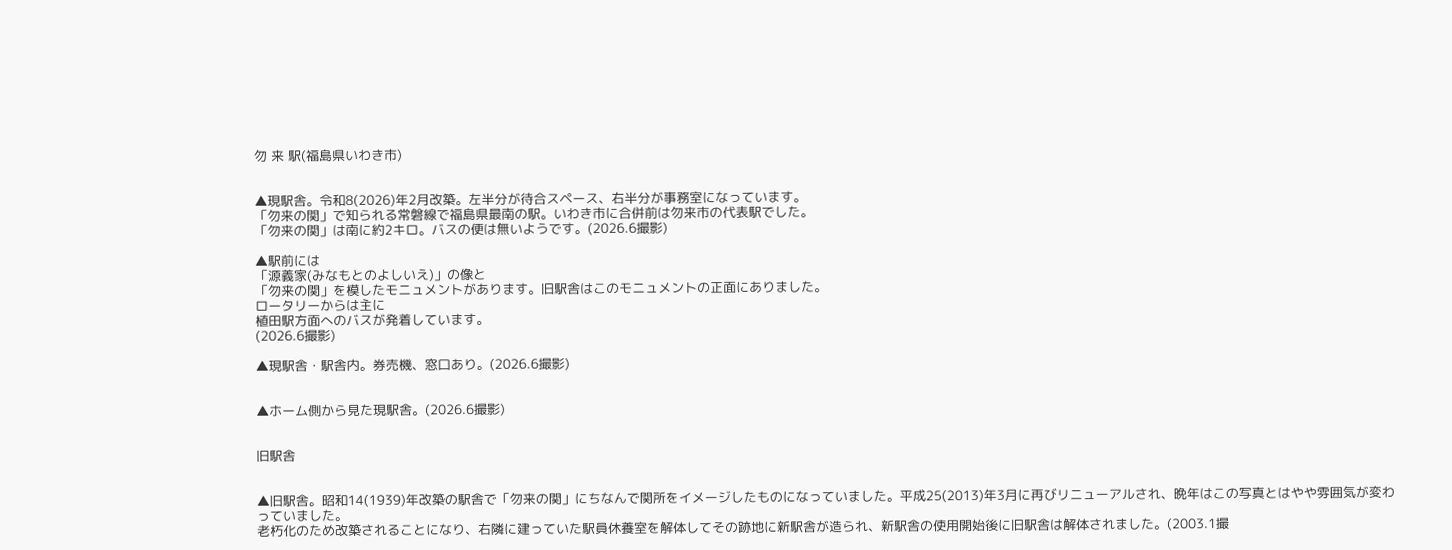勿 来 駅(福島県いわき市)


▲現駅舎。令和8(2026)年2月改築。左半分が待合スペース、右半分が事務室になっています。
「勿来の関」で知られる常磐線で福島県最南の駅。いわき市に合併前は勿来市の代表駅でした。
「勿来の関」は南に約2キロ。バスの便は無いようです。(2026.6撮影)

▲駅前には
「源義家(みなもとのよしいえ)」の像と
「勿来の関」を模したモニュメントがあります。旧駅舎はこのモニュメントの正面にありました。
ロータリーからは主に
植田駅方面へのバスが発着しています。
(2026.6撮影)

▲現駅舎・駅舎内。券売機、窓口あり。(2026.6撮影)


▲ホーム側から見た現駅舎。(2026.6撮影)


旧駅舎


▲旧駅舎。昭和14(1939)年改築の駅舎で「勿来の関」にちなんで関所をイメージしたものになっていました。平成25(2013)年3月に再びリニューアルされ、晩年はこの写真とはやや雰囲気が変わっていました。
老朽化のため改築されることになり、右隣に建っていた駅員休養室を解体してその跡地に新駅舎が造られ、新駅舎の使用開始後に旧駅舎は解体されました。(2003.1撮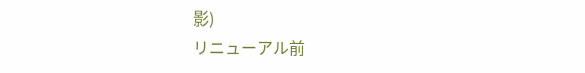影)
リニューアル前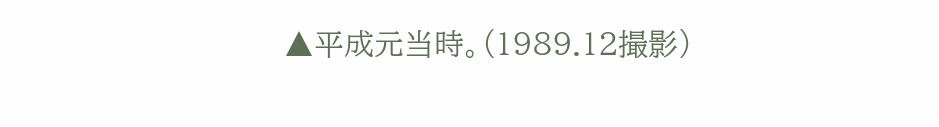▲平成元当時。(1989.12撮影)